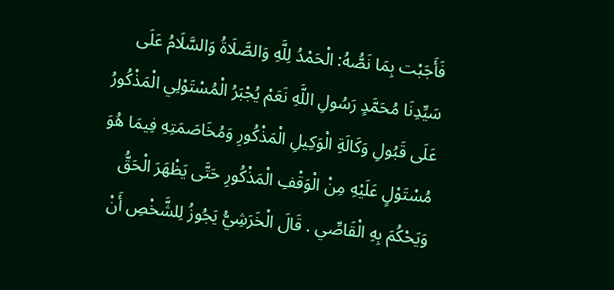فَأَجَبْت بِمَا نَصُّهُ: الْحَمْدُ لِلَّهِ وَالصَّلَاةُ وَالسَّلَامُ عَلَى سَيِّدِنَا مُحَمَّدٍ رَسُولِ اللَّهِ نَعَمْ يُجْبَرُ الْمُسْتَوْلِي الْمَذْكُورُ عَلَى قَبُولِ وَكَالَةِ الْوَكِيلِ الْمَذْكُورِ وَمُخَاصَمَتِهِ فِيمَا هُوَ مُسْتَوْلٍ عَلَيْهِ مِنْ الْوَقْفِ الْمَذْكُورِ حَتَّى يَظْهَرَ الْحَقُّ وَيَحْكُمَ بِهِ الْقَاصِّي . قَالَ الْخَرَشِيُّ يَجُوزُ لِلشَّخْصِ أَنْ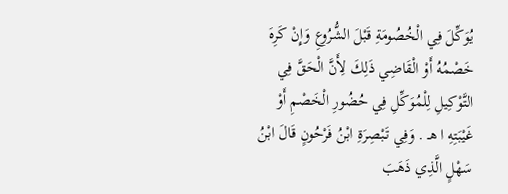يُوَكِّلَ فِي الْخُصُومَةِ قَبْلَ الشُّرُوعِ وَإِنْ كَرِهَ خَصْمُهُ أَوْ الْقَاضِي ذَلِكَ لِأَنَّ الْحَقَّ فِي التَّوْكِيلِ لِلْمُوَكِّلِ فِي حُضُورِ الْخَصْمِ أَوْ غَيْبَتِهِ ا هـ . وَفِي تَبْصِرَةِ ابْنُ فَرْحُونٍ قَالَ ابْنُ سَهْلٍ الَّذِي ذَهَبَ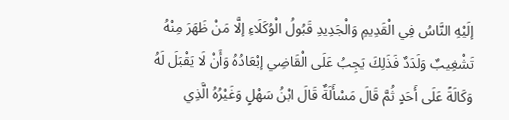إلَيْهِ النَّاسُ فِي الْقَدِيمِ وَالْجَدِيدِ قَبُولُ الْوُكَلَاءِ إلَّا مَنْ ظَهَرَ مِنْهُ تَشْغِيبٌ وَلَدَدٌ فَذَلِكَ يَجِبُ عَلَى الْقَاضِي إبْعَادُهُ وَأَنْ لَا يَقْبَلَ لَهُ وَكَالَةً عَلَى أَحَدٍ ثُمَّ قَالَ مَسْأَلَةٌ قَالَ ابْنُ سَهْلٍ وَغَيْرُهُ الَّذِي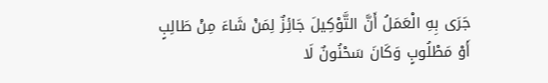جَرَى بِهِ الْعَمَلُ أَنَّ التَّوْكِيلَ جَائِزٌ لِمَنْ شَاءَ مِنْ طَالِبٍ أَوْ مَطْلُوبٍ وَكَانَ سَحْنُونٌ لَا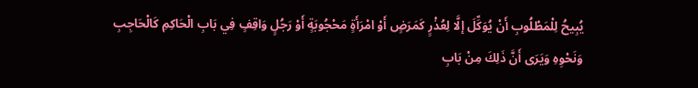يُبِيحُ لِلْمَطْلُوبِ أَنْ يُوَكِّلَ إلَّا لِعُذْرٍ كَمَرَضٍ أَوْ امْرَأَةٍ مَحْجُوبَةٍ أَوْ رَجُلٍ وَاقِفٍ فِي بَابِ الْحَاكِمِ كَالْحَاجِبِ وَنَحْوِهِ وَيَرَى أَنَّ ذَلِكَ مِنْ بَابِ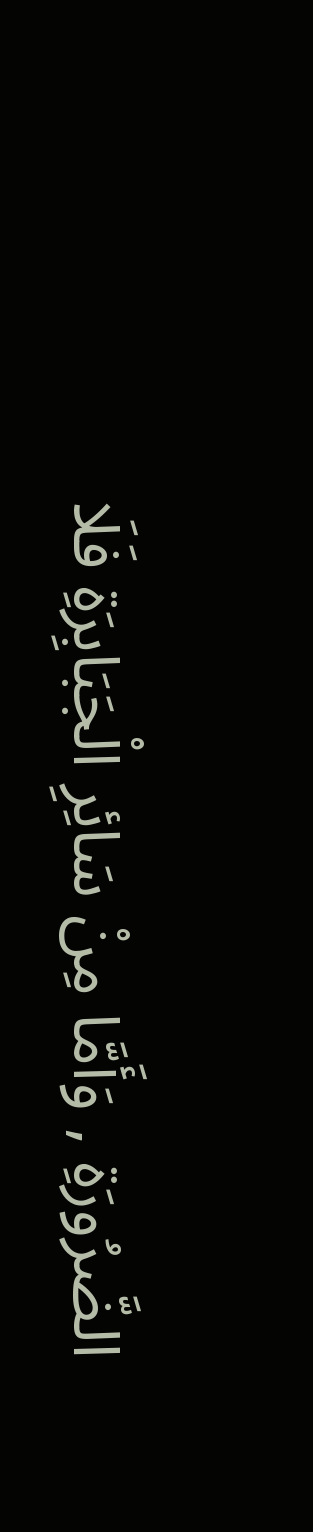الضَّرُورَةِ , وَأَمَّا مِنْ سَائِرِ الْجَبَابِرَةِ فَلَا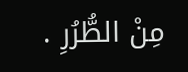مِنْ الطُّرُرِ .